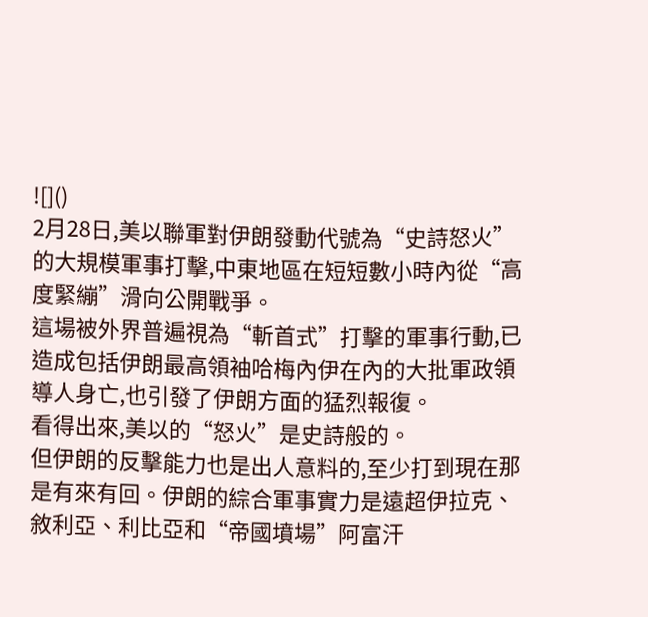![]()
2月28日,美以聯軍對伊朗發動代號為“史詩怒火”的大規模軍事打擊,中東地區在短短數小時內從“高度緊繃”滑向公開戰爭。
這場被外界普遍視為“斬首式”打擊的軍事行動,已造成包括伊朗最高領袖哈梅內伊在內的大批軍政領導人身亡,也引發了伊朗方面的猛烈報復。
看得出來,美以的“怒火”是史詩般的。
但伊朗的反擊能力也是出人意料的,至少打到現在那是有來有回。伊朗的綜合軍事實力是遠超伊拉克、敘利亞、利比亞和“帝國墳場”阿富汗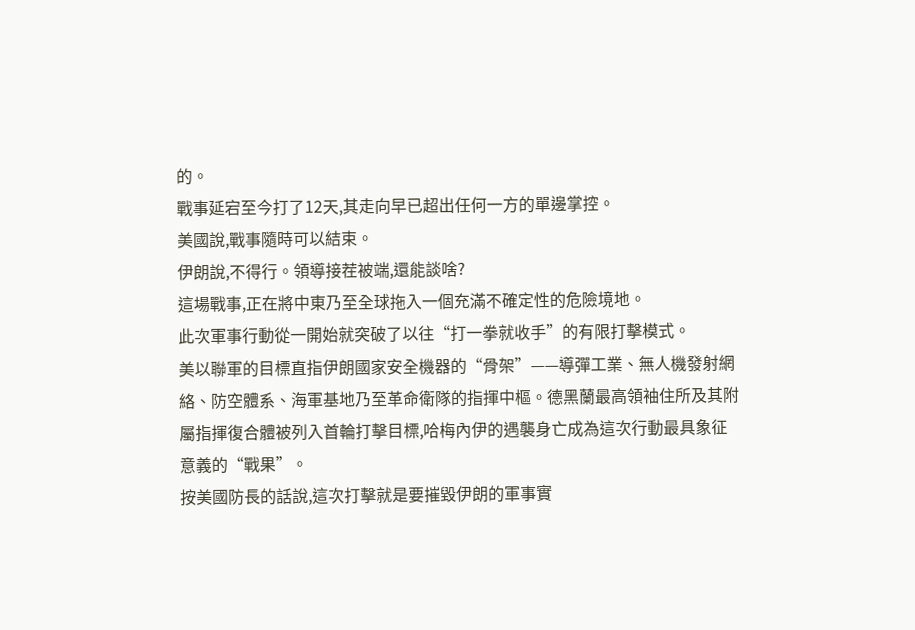的。
戰事延宕至今打了12天,其走向早已超出任何一方的單邊掌控。
美國說,戰事隨時可以結束。
伊朗說,不得行。領導接茬被端,還能談啥?
這場戰事,正在將中東乃至全球拖入一個充滿不確定性的危險境地。
此次軍事行動從一開始就突破了以往“打一拳就收手”的有限打擊模式。
美以聯軍的目標直指伊朗國家安全機器的“骨架”——導彈工業、無人機發射網絡、防空體系、海軍基地乃至革命衛隊的指揮中樞。德黑蘭最高領袖住所及其附屬指揮復合體被列入首輪打擊目標,哈梅內伊的遇襲身亡成為這次行動最具象征意義的“戰果”。
按美國防長的話說,這次打擊就是要摧毀伊朗的軍事實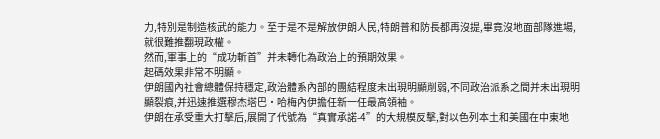力,特別是制造核武的能力。至于是不是解放伊朗人民,特朗普和防長都再沒提,畢竟沒地面部隊進場,就很難推翻現政權。
然而,軍事上的“成功斬首”并未轉化為政治上的預期效果。
起碼效果非常不明顯。
伊朗國內社會總體保持穩定,政治體系內部的團結程度未出現明顯削弱,不同政治派系之間并未出現明顯裂痕,并迅速推選穆杰塔巴·哈梅內伊擔任新一任最高領袖。
伊朗在承受重大打擊后,展開了代號為“真實承諾-4”的大規模反擊,對以色列本土和美國在中東地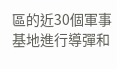區的近30個軍事基地進行導彈和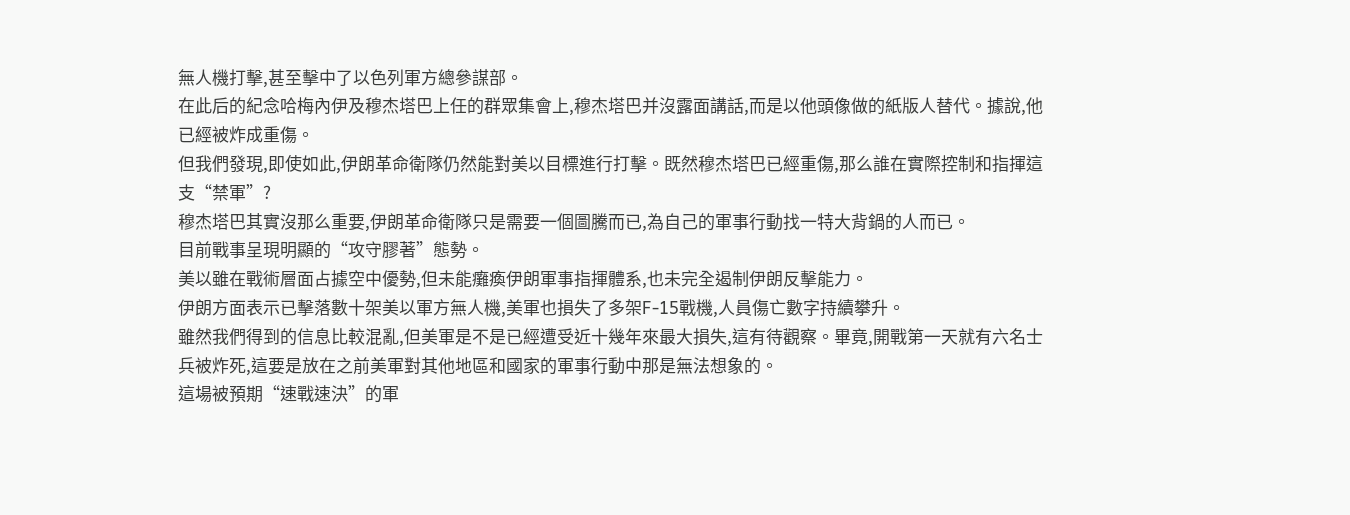無人機打擊,甚至擊中了以色列軍方總參謀部。
在此后的紀念哈梅內伊及穆杰塔巴上任的群眾集會上,穆杰塔巴并沒露面講話,而是以他頭像做的紙版人替代。據說,他已經被炸成重傷。
但我們發現,即使如此,伊朗革命衛隊仍然能對美以目標進行打擊。既然穆杰塔巴已經重傷,那么誰在實際控制和指揮這支“禁軍”?
穆杰塔巴其實沒那么重要,伊朗革命衛隊只是需要一個圖騰而已,為自己的軍事行動找一特大背鍋的人而已。
目前戰事呈現明顯的“攻守膠著”態勢。
美以雖在戰術層面占據空中優勢,但未能癱瘓伊朗軍事指揮體系,也未完全遏制伊朗反擊能力。
伊朗方面表示已擊落數十架美以軍方無人機,美軍也損失了多架F-15戰機,人員傷亡數字持續攀升。
雖然我們得到的信息比較混亂,但美軍是不是已經遭受近十幾年來最大損失,這有待觀察。畢竟,開戰第一天就有六名士兵被炸死,這要是放在之前美軍對其他地區和國家的軍事行動中那是無法想象的。
這場被預期“速戰速決”的軍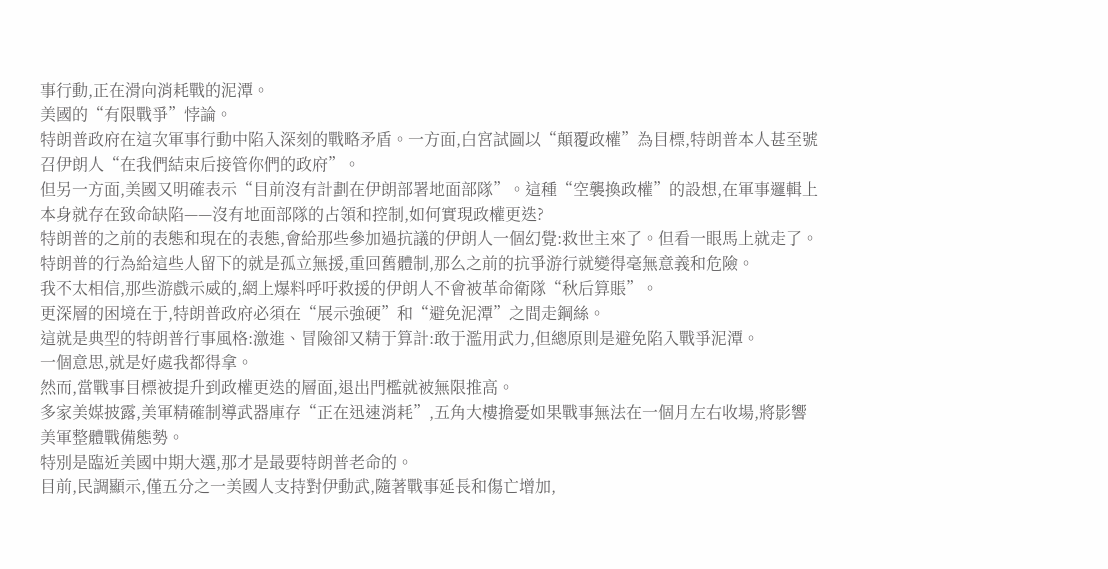事行動,正在滑向消耗戰的泥潭。
美國的“有限戰爭”悖論。
特朗普政府在這次軍事行動中陷入深刻的戰略矛盾。一方面,白宮試圖以“顛覆政權”為目標,特朗普本人甚至號召伊朗人“在我們結束后接管你們的政府”。
但另一方面,美國又明確表示“目前沒有計劃在伊朗部署地面部隊”。這種“空襲換政權”的設想,在軍事邏輯上本身就存在致命缺陷——沒有地面部隊的占領和控制,如何實現政權更迭?
特朗普的之前的表態和現在的表態,會給那些參加過抗議的伊朗人一個幻覺:救世主來了。但看一眼馬上就走了。特朗普的行為給這些人留下的就是孤立無援,重回舊體制,那么之前的抗爭游行就變得毫無意義和危險。
我不太相信,那些游戲示威的,網上爆料呼吁救援的伊朗人不會被革命衛隊“秋后算賬”。
更深層的困境在于,特朗普政府必須在“展示強硬”和“避免泥潭”之間走鋼絲。
這就是典型的特朗普行事風格:激進、冒險卻又精于算計:敢于濫用武力,但總原則是避免陷入戰爭泥潭。
一個意思,就是好處我都得拿。
然而,當戰事目標被提升到政權更迭的層面,退出門檻就被無限推高。
多家美媒披露,美軍精確制導武器庫存“正在迅速消耗”,五角大樓擔憂如果戰事無法在一個月左右收場,將影響美軍整體戰備態勢。
特別是臨近美國中期大選,那才是最要特朗普老命的。
目前,民調顯示,僅五分之一美國人支持對伊動武,隨著戰事延長和傷亡增加,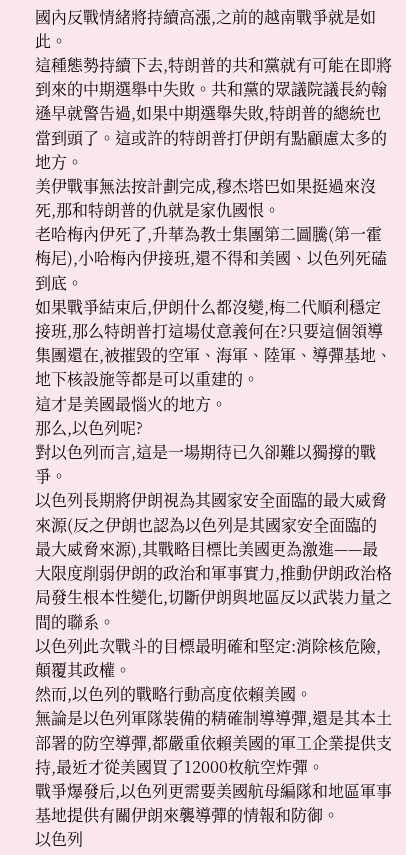國內反戰情緒將持續高漲,之前的越南戰爭就是如此。
這種態勢持續下去,特朗普的共和黨就有可能在即將到來的中期選舉中失敗。共和黨的眾議院議長約翰遜早就警告過,如果中期選舉失敗,特朗普的總統也當到頭了。這或許的特朗普打伊朗有點顧慮太多的地方。
美伊戰事無法按計劃完成,穆杰塔巴如果挺過來沒死,那和特朗普的仇就是家仇國恨。
老哈梅內伊死了,升華為教士集團第二圖騰(第一霍梅尼),小哈梅內伊接班,還不得和美國、以色列死磕到底。
如果戰爭結束后,伊朗什么都沒變,梅二代順利穩定接班,那么特朗普打這場仗意義何在?只要這個領導集團還在,被摧毀的空軍、海軍、陸軍、導彈基地、地下核設施等都是可以重建的。
這才是美國最惱火的地方。
那么,以色列呢?
對以色列而言,這是一場期待已久卻難以獨撐的戰爭。
以色列長期將伊朗視為其國家安全面臨的最大威脅來源(反之伊朗也認為以色列是其國家安全面臨的最大威脅來源),其戰略目標比美國更為激進——最大限度削弱伊朗的政治和軍事實力,推動伊朗政治格局發生根本性變化,切斷伊朗與地區反以武裝力量之間的聯系。
以色列此次戰斗的目標最明確和堅定:消除核危險,顛覆其政權。
然而,以色列的戰略行動高度依賴美國。
無論是以色列軍隊裝備的精確制導導彈,還是其本土部署的防空導彈,都嚴重依賴美國的軍工企業提供支持,最近才從美國買了12000枚航空炸彈。
戰爭爆發后,以色列更需要美國航母編隊和地區軍事基地提供有關伊朗來襲導彈的情報和防御。
以色列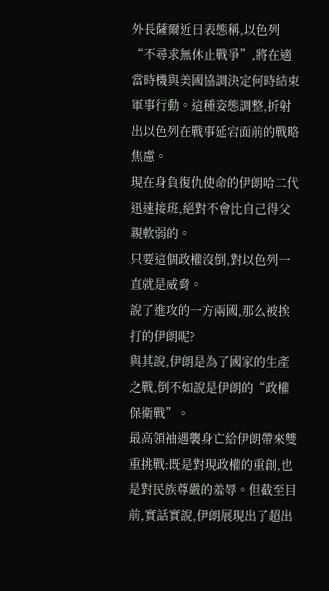外長薩爾近日表態稱,以色列“不尋求無休止戰爭”,將在適當時機與美國協調決定何時結束軍事行動。這種姿態調整,折射出以色列在戰事延宕面前的戰略焦慮。
現在身負復仇使命的伊朗哈二代迅速接班,絕對不會比自己得父親軟弱的。
只要這個政權沒倒,對以色列一直就是威脅。
說了進攻的一方兩國,那么被挨打的伊朗呢?
與其說,伊朗是為了國家的生產之戰,倒不如說是伊朗的“政權保衛戰”。
最高領袖遇襲身亡給伊朗帶來雙重挑戰:既是對現政權的重創,也是對民族尊嚴的羞辱。但截至目前,實話實說,伊朗展現出了超出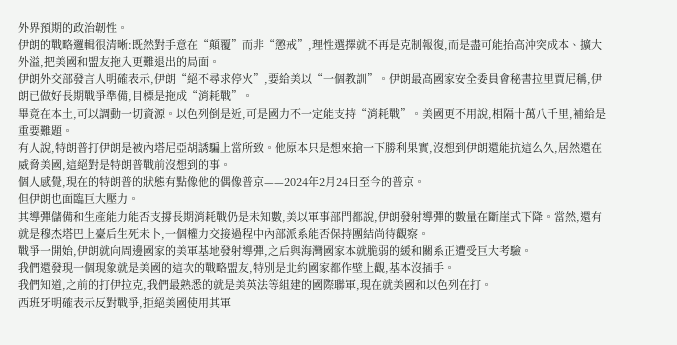外界預期的政治韌性。
伊朗的戰略邏輯很清晰:既然對手意在“顛覆”而非“懲戒”,理性選擇就不再是克制報復,而是盡可能抬高沖突成本、擴大外溢,把美國和盟友拖入更難退出的局面。
伊朗外交部發言人明確表示,伊朗“絕不尋求停火”,要給美以“一個教訓”。伊朗最高國家安全委員會秘書拉里賈尼稱,伊朗已做好長期戰爭準備,目標是拖成“消耗戰”。
畢竟在本土,可以調動一切資源。以色列倒是近,可是國力不一定能支持“消耗戰”。美國更不用說,相隔十萬八千里,補給是重要難題。
有人說,特朗普打伊朗是被內塔尼亞胡誘騙上當所致。他原本只是想來搶一下勝利果實,沒想到伊朗還能抗這么久,居然還在威脅美國,這絕對是特朗普戰前沒想到的事。
個人感覺,現在的特朗普的狀態有點像他的偶像普京——2024年2月24日至今的普京。
但伊朗也面臨巨大壓力。
其導彈儲備和生產能力能否支撐長期消耗戰仍是未知數,美以軍事部門都說,伊朗發射導彈的數量在斷崖式下降。當然,還有就是穆杰塔巴上臺后生死未卜,一個權力交接過程中內部派系能否保持團結尚待觀察。
戰爭一開始,伊朗就向周邊國家的美軍基地發射導彈,之后與海灣國家本就脆弱的緩和關系正遭受巨大考驗。
我們還發現一個現象就是美國的這次的戰略盟友,特別是北約國家都作壁上觀,基本沒插手。
我們知道,之前的打伊拉克,我們最熟悉的就是美英法等組建的國際聯軍,現在就美國和以色列在打。
西班牙明確表示反對戰爭,拒絕美國使用其軍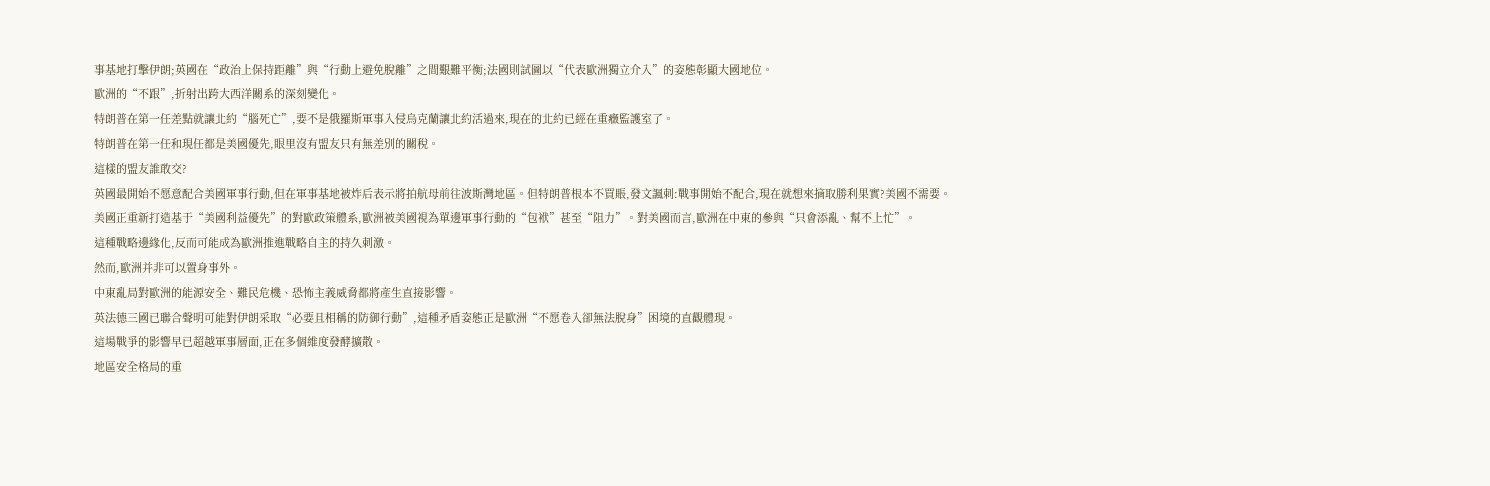事基地打擊伊朗;英國在“政治上保持距離”與“行動上避免脫離”之間艱難平衡;法國則試圖以“代表歐洲獨立介入”的姿態彰顯大國地位。
歐洲的“不跟”,折射出跨大西洋關系的深刻變化。
特朗普在第一任差點就讓北約“腦死亡”,要不是俄羅斯軍事入侵烏克蘭讓北約活過來,現在的北約已經在重癥監護室了。
特朗普在第一任和現任都是美國優先,眼里沒有盟友只有無差別的關稅。
這樣的盟友誰敢交?
英國最開始不愿意配合美國軍事行動,但在軍事基地被炸后表示將拍航母前往波斯灣地區。但特朗普根本不買賬,發文諷刺:戰事開始不配合,現在就想來摘取勝利果實?美國不需要。
美國正重新打造基于“美國利益優先”的對歐政策體系,歐洲被美國視為單邊軍事行動的“包袱”甚至“阻力”。對美國而言,歐洲在中東的參與“只會添亂、幫不上忙”。
這種戰略邊緣化,反而可能成為歐洲推進戰略自主的持久刺激。
然而,歐洲并非可以置身事外。
中東亂局對歐洲的能源安全、難民危機、恐怖主義威脅都將產生直接影響。
英法德三國已聯合聲明可能對伊朗采取“必要且相稱的防御行動”,這種矛盾姿態正是歐洲“不愿卷入卻無法脫身”困境的直觀體現。
這場戰爭的影響早已超越軍事層面,正在多個維度發酵擴散。
地區安全格局的重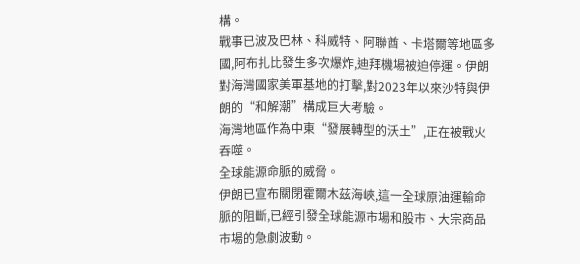構。
戰事已波及巴林、科威特、阿聯酋、卡塔爾等地區多國,阿布扎比發生多次爆炸,迪拜機場被迫停運。伊朗對海灣國家美軍基地的打擊,對2023年以來沙特與伊朗的“和解潮”構成巨大考驗。
海灣地區作為中東“發展轉型的沃土”,正在被戰火吞噬。
全球能源命脈的威脅。
伊朗已宣布關閉霍爾木茲海峽,這一全球原油運輸命脈的阻斷,已經引發全球能源市場和股市、大宗商品市場的急劇波動。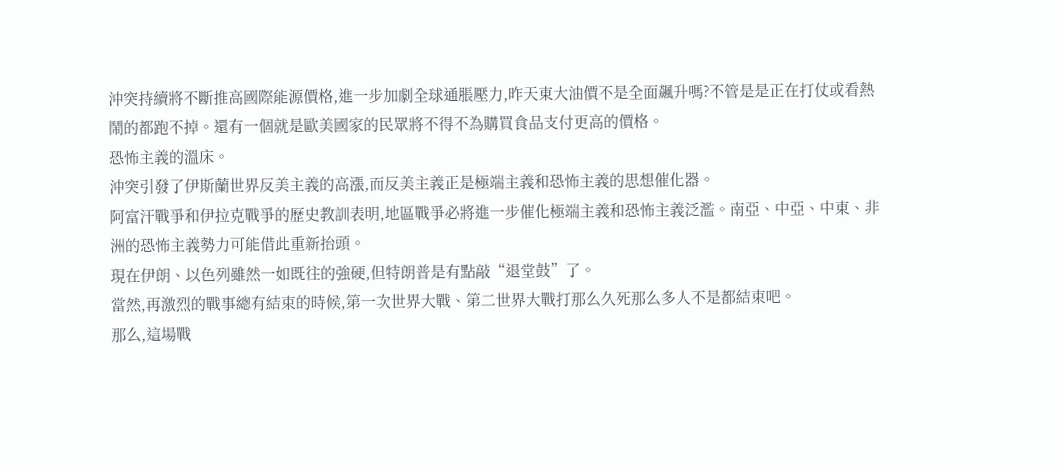沖突持續將不斷推高國際能源價格,進一步加劇全球通脹壓力,昨天東大油價不是全面飆升嗎?不管是是正在打仗或看熱鬧的都跑不掉。還有一個就是歐美國家的民眾將不得不為購買食品支付更高的價格。
恐怖主義的溫床。
沖突引發了伊斯蘭世界反美主義的高漲,而反美主義正是極端主義和恐怖主義的思想催化器。
阿富汗戰爭和伊拉克戰爭的歷史教訓表明,地區戰爭必將進一步催化極端主義和恐怖主義泛濫。南亞、中亞、中東、非洲的恐怖主義勢力可能借此重新抬頭。
現在伊朗、以色列雖然一如既往的強硬,但特朗普是有點敲“退堂鼓”了。
當然,再激烈的戰事總有結束的時候,第一次世界大戰、第二世界大戰打那么久死那么多人不是都結束吧。
那么,這場戰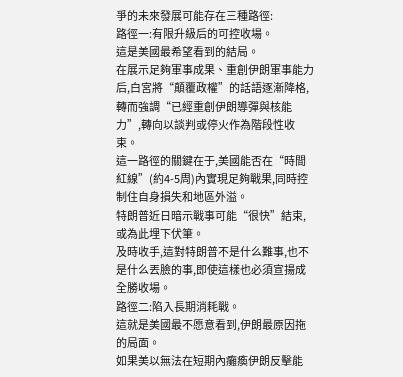爭的未來發展可能存在三種路徑:
路徑一:有限升級后的可控收場。
這是美國最希望看到的結局。
在展示足夠軍事成果、重創伊朗軍事能力后,白宮將“顛覆政權”的話語逐漸降格,轉而強調“已經重創伊朗導彈與核能力”,轉向以談判或停火作為階段性收束。
這一路徑的關鍵在于,美國能否在“時間紅線”(約4-5周)內實現足夠戰果,同時控制住自身損失和地區外溢。
特朗普近日暗示戰事可能“很快”結束,或為此埋下伏筆。
及時收手,這對特朗普不是什么難事,也不是什么丟臉的事,即使這樣也必須宣揚成全勝收場。
路徑二:陷入長期消耗戰。
這就是美國最不愿意看到,伊朗最原因拖的局面。
如果美以無法在短期內癱瘓伊朗反擊能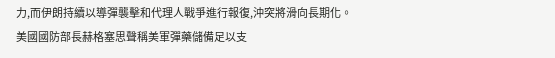力,而伊朗持續以導彈襲擊和代理人戰爭進行報復,沖突將滑向長期化。
美國國防部長赫格塞思聲稱美軍彈藥儲備足以支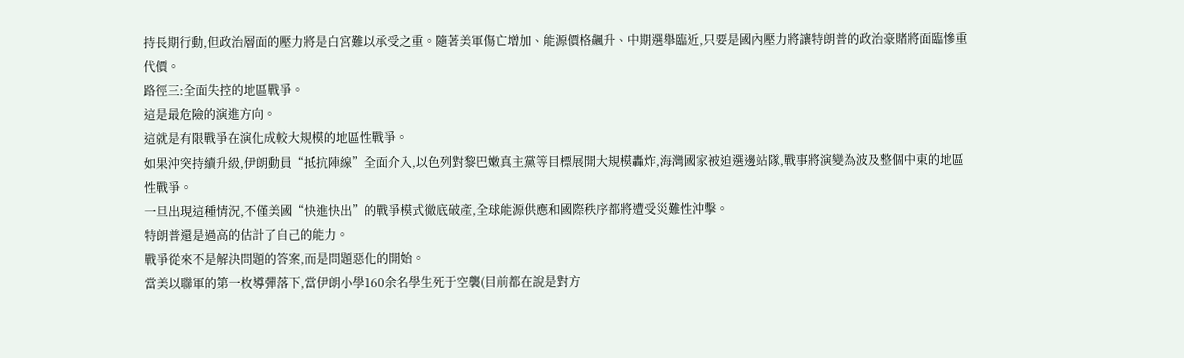持長期行動,但政治層面的壓力將是白宮難以承受之重。隨著美軍傷亡增加、能源價格飆升、中期選舉臨近,只要是國內壓力將讓特朗普的政治豪賭將面臨慘重代價。
路徑三:全面失控的地區戰爭。
這是最危險的演進方向。
這就是有限戰爭在演化成較大規模的地區性戰爭。
如果沖突持續升級,伊朗動員“抵抗陣線”全面介入,以色列對黎巴嫩真主黨等目標展開大規模轟炸,海灣國家被迫選邊站隊,戰事將演變為波及整個中東的地區性戰爭。
一旦出現這種情況,不僅美國“快進快出”的戰爭模式徹底破產,全球能源供應和國際秩序都將遭受災難性沖擊。
特朗普還是過高的估計了自己的能力。
戰爭從來不是解決問題的答案,而是問題惡化的開始。
當美以聯軍的第一枚導彈落下,當伊朗小學160余名學生死于空襲(目前都在說是對方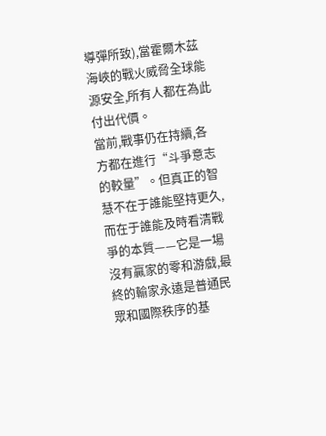導彈所致),當霍爾木茲海峽的戰火威脅全球能源安全,所有人都在為此付出代價。
當前,戰事仍在持續,各方都在進行“斗爭意志的較量”。但真正的智慧不在于誰能堅持更久,而在于誰能及時看清戰爭的本質——它是一場沒有贏家的零和游戲,最終的輸家永遠是普通民眾和國際秩序的基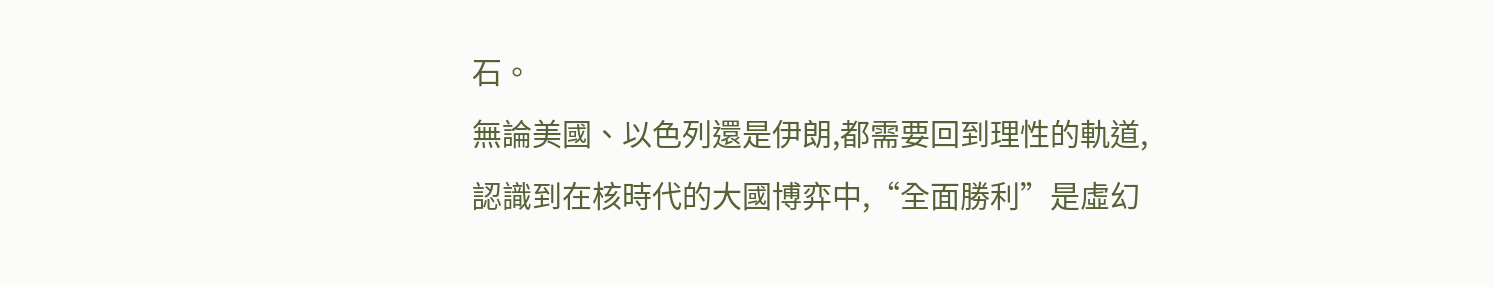石。
無論美國、以色列還是伊朗,都需要回到理性的軌道,認識到在核時代的大國博弈中,“全面勝利”是虛幻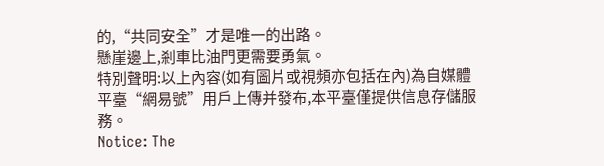的,“共同安全”才是唯一的出路。
懸崖邊上,剎車比油門更需要勇氣。
特別聲明:以上內容(如有圖片或視頻亦包括在內)為自媒體平臺“網易號”用戶上傳并發布,本平臺僅提供信息存儲服務。
Notice: The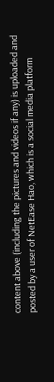content above (including the pictures and videos if any) is uploaded and posted by a user of NetEase Hao, which is a social media platform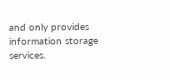and only provides information storage services.